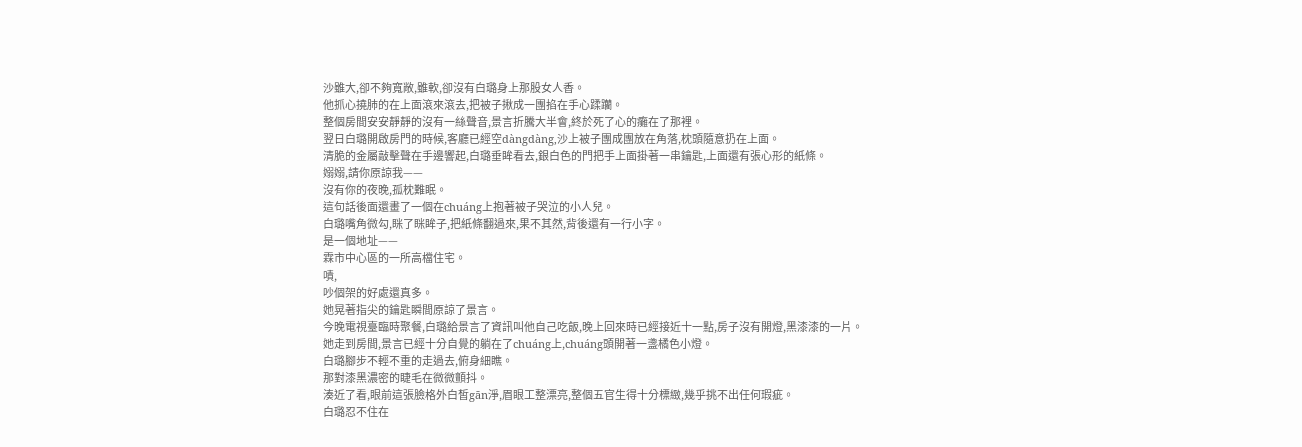沙雖大,卻不夠寬敞,雖軟,卻沒有白璐身上那股女人香。
他抓心撓肺的在上面滾來滾去,把被子揪成一團掐在手心蹂躪。
整個房間安安靜靜的沒有一絲聲音,景言折騰大半會,終於死了心的癱在了那裡。
翌日白璐開啟房門的時候,客廳已經空dàngdàng,沙上被子團成團放在角落,枕頭隨意扔在上面。
清脆的金屬敲擊聲在手邊響起,白璐垂眸看去,銀白色的門把手上面掛著一串鑰匙,上面還有張心形的紙條。
嫋嫋,請你原諒我——
沒有你的夜晚,孤枕難眠。
這句話後面還畫了一個在chuáng上抱著被子哭泣的小人兒。
白璐嘴角微勾,眯了眯眸子,把紙條翻過來,果不其然,背後還有一行小字。
是一個地址——
霖市中心區的一所高檔住宅。
嘖,
吵個架的好處還真多。
她晃著指尖的鑰匙瞬間原諒了景言。
今晚電視臺臨時聚餐,白璐給景言了資訊叫他自己吃飯,晚上回來時已經接近十一點,房子沒有開燈,黑漆漆的一片。
她走到房間,景言已經十分自覺的躺在了chuáng上,chuáng頭開著一盞橘色小燈。
白璐腳步不輕不重的走過去,俯身細瞧。
那對漆黑濃密的睫毛在微微顫抖。
湊近了看,眼前這張臉格外白皙gān淨,眉眼工整漂亮,整個五官生得十分標緻,幾乎挑不出任何瑕疵。
白璐忍不住在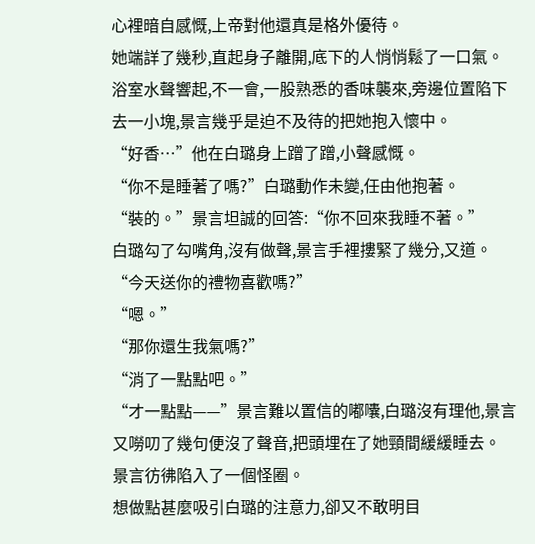心裡暗自感慨,上帝對他還真是格外優待。
她端詳了幾秒,直起身子離開,底下的人悄悄鬆了一口氣。
浴室水聲響起,不一會,一股熟悉的香味襲來,旁邊位置陷下去一小塊,景言幾乎是迫不及待的把她抱入懷中。
“好香…”他在白璐身上蹭了蹭,小聲感慨。
“你不是睡著了嗎?”白璐動作未變,任由他抱著。
“裝的。”景言坦誠的回答:“你不回來我睡不著。”
白璐勾了勾嘴角,沒有做聲,景言手裡摟緊了幾分,又道。
“今天送你的禮物喜歡嗎?”
“嗯。”
“那你還生我氣嗎?”
“消了一點點吧。”
“才一點點——”景言難以置信的嘟囔,白璐沒有理他,景言又嘮叨了幾句便沒了聲音,把頭埋在了她頸間緩緩睡去。
景言彷彿陷入了一個怪圈。
想做點甚麼吸引白璐的注意力,卻又不敢明目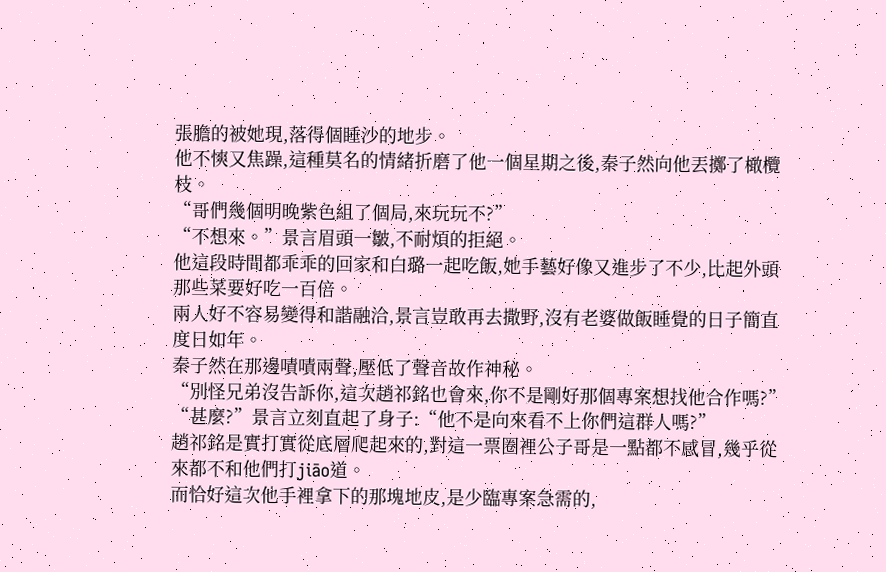張膽的被她現,落得個睡沙的地步。
他不慡又焦躁,這種莫名的情緒折磨了他一個星期之後,秦子然向他丟擲了橄欖枝。
“哥們幾個明晚紫色組了個局,來玩玩不?”
“不想來。”景言眉頭一皺,不耐煩的拒絕。
他這段時間都乖乖的回家和白璐一起吃飯,她手藝好像又進步了不少,比起外頭那些菜要好吃一百倍。
兩人好不容易變得和諧融洽,景言豈敢再去撒野,沒有老婆做飯睡覺的日子簡直度日如年。
秦子然在那邊嘖嘖兩聲,壓低了聲音故作神秘。
“別怪兄弟沒告訴你,這次趙祁銘也會來,你不是剛好那個專案想找他合作嗎?”
“甚麼?”景言立刻直起了身子:“他不是向來看不上你們這群人嗎?”
趙祁銘是實打實從底層爬起來的,對這一票圈裡公子哥是一點都不感冒,幾乎從來都不和他們打jiāo道。
而恰好這次他手裡拿下的那塊地皮,是少臨專案急需的,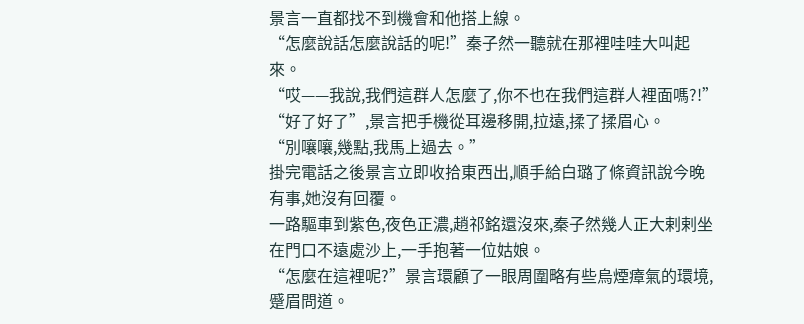景言一直都找不到機會和他搭上線。
“怎麼說話怎麼說話的呢!”秦子然一聽就在那裡哇哇大叫起來。
“哎——我說,我們這群人怎麼了,你不也在我們這群人裡面嗎?!”
“好了好了”,景言把手機從耳邊移開,拉遠,揉了揉眉心。
“別嚷嚷,幾點,我馬上過去。”
掛完電話之後景言立即收拾東西出,順手給白璐了條資訊說今晚有事,她沒有回覆。
一路驅車到紫色,夜色正濃,趙祁銘還沒來,秦子然幾人正大剌剌坐在門口不遠處沙上,一手抱著一位姑娘。
“怎麼在這裡呢?”景言環顧了一眼周圍略有些烏煙瘴氣的環境,蹙眉問道。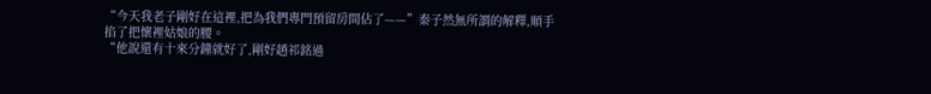“今天我老子剛好在這裡,把為我們專門預留房間佔了——”秦子然無所謂的解釋,順手掐了把懷裡姑娘的腰。
“他說還有十來分鐘就好了,剛好趙祁銘過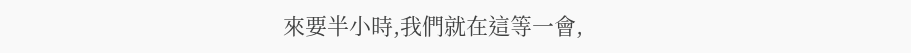來要半小時,我們就在這等一會,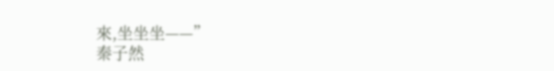來,坐坐坐——”
秦子然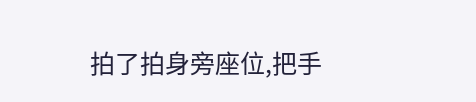拍了拍身旁座位,把手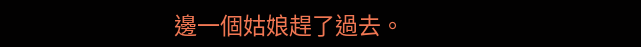邊一個姑娘趕了過去。